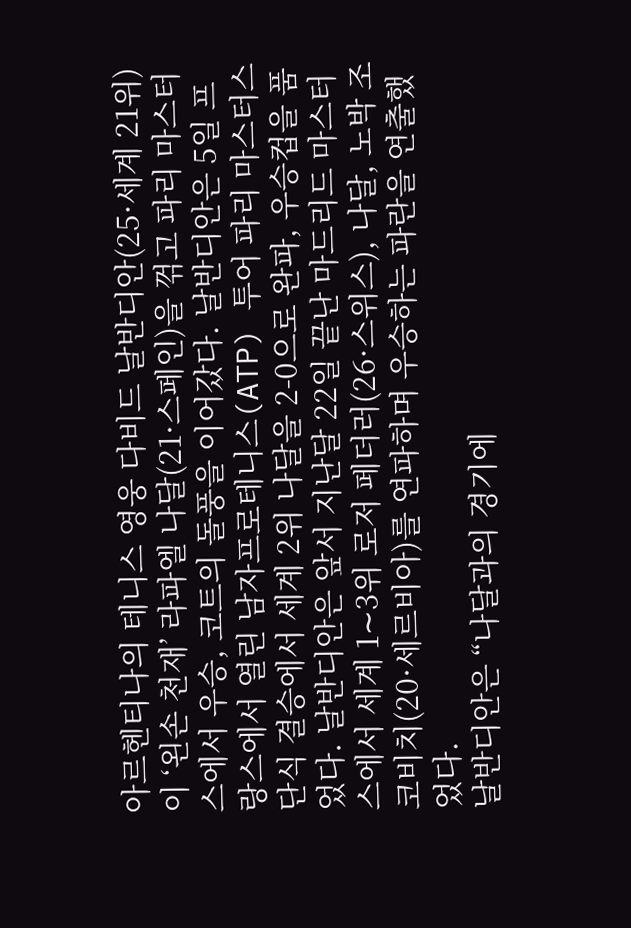아르헨티나의 테니스 영웅 다비드 날반디안(25·세계 21위)이 ‘왼손 천재’ 라파엘 나달(21·스페인)을 꺾고 파리 마스터스에서 우승, 코트의 돌풍을 이어갔다. 날반디안은 5일 프랑스에서 열린 남자프로테니스(ATP) 투어 파리 마스터스 단식 결승에서 세계 2위 나달을 2-0으로 완파, 우승컵을 품었다. 날반디안은 앞서 지난달 22일 끝난 마드리드 마스터스에서 세계 1∼3위 로저 페더러(26·스위스), 나달, 노박 조코비치(20·세르비아)를 연파하며 우승하는 파란을 연출했었다.
날반디안은 “나달과의 경기에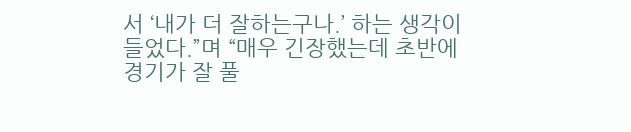서 ‘내가 더 잘하는구나.’ 하는 생각이 들었다.”며 “매우 긴장했는데 초반에 경기가 잘 풀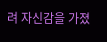려 자신감을 가졌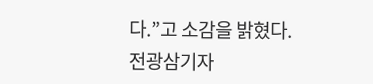다.”고 소감을 밝혔다.
전광삼기자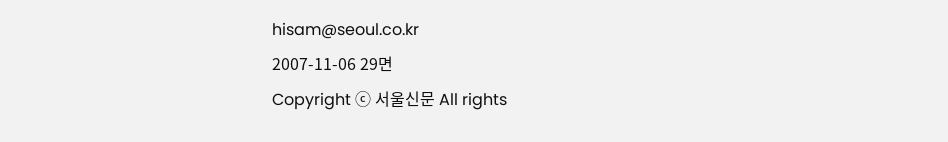hisam@seoul.co.kr
2007-11-06 29면
Copyright ⓒ 서울신문 All rights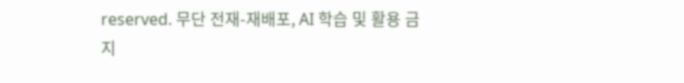reserved. 무단 전재-재배포, AI 학습 및 활용 금지